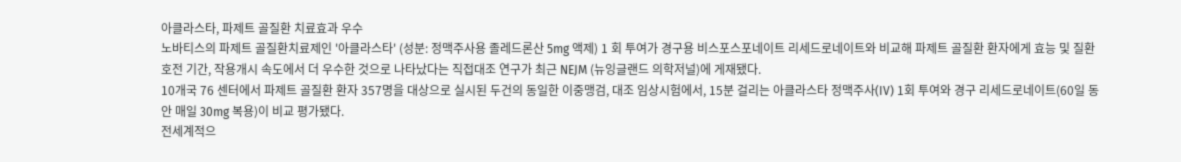아클라스타, 파제트 골질환 치료효과 우수
노바티스의 파제트 골질환치료제인 '아클라스타' (성분: 정맥주사용 졸레드론산 5mg 액제) 1 회 투여가 경구용 비스포스포네이트 리세드로네이트와 비교해 파제트 골질환 환자에게 효능 및 질환 호전 기간, 작용개시 속도에서 더 우수한 것으로 나타났다는 직접대조 연구가 최근 NEJM (뉴잉글랜드 의학저널)에 게재됐다.
10개국 76 센터에서 파제트 골질환 환자 357명을 대상으로 실시된 두건의 동일한 이중맹검, 대조 임상시험에서, 15분 걸리는 아클라스타 정맥주사(IV) 1회 투여와 경구 리세드로네이트(60일 동안 매일 30mg 복용)이 비교 평가됐다.
전세계적으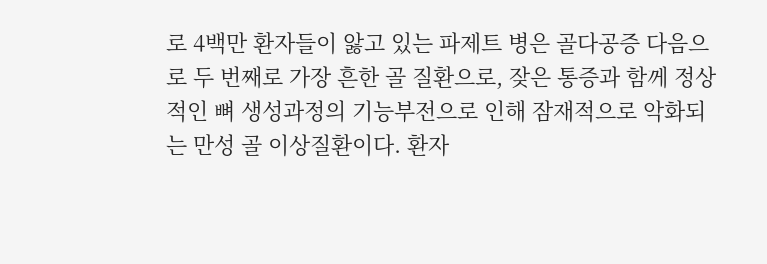로 4백만 환자들이 앓고 있는 파제트 병은 골다공증 다음으로 두 번째로 가장 흔한 골 질환으로, 잦은 통증과 함께 정상적인 뼈 생성과정의 기능부전으로 인해 잠재적으로 악화되는 만성 골 이상질환이다. 환자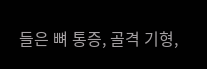들은 뼈 통증, 골격 기형,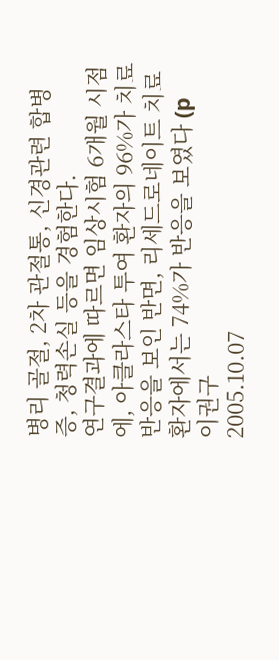병리 골절, 2차 관절통, 신경관련 합병증, 청력손실 등을 경험한다.
연구결과에 따르면 임상시험 6개월 시점에, 아클라스타 투여 환자의 96%가 치료반응을 보인 반면, 리세드로네이트 치료 환자에서는 74%가 반응을 보였다 (p
이권구
2005.10.07